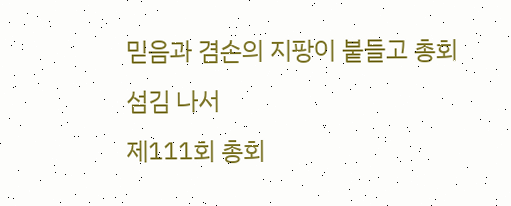믿음과 겸손의 지팡이 붙들고 총회 섬김 나서
제111회 총회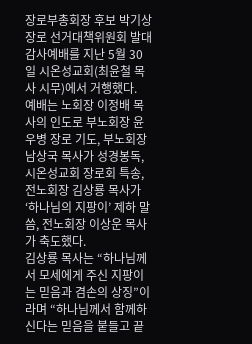장로부총회장 후보 박기상 장로 선거대책위원회 발대 감사예배를 지난 5월 30일 시온성교회(최윤철 목사 시무)에서 거행했다.
예배는 노회장 이정배 목사의 인도로 부노회장 윤우병 장로 기도, 부노회장 남상국 목사가 성경봉독, 시온성교회 장로회 특송, 전노회장 김상룡 목사가 ‘하나님의 지팡이’ 제하 말씀, 전노회장 이상운 목사가 축도했다.
김상룡 목사는 “하나님께서 모세에게 주신 지팡이는 믿음과 겸손의 상징”이라며 “하나님께서 함께하신다는 믿음을 붙들고 끝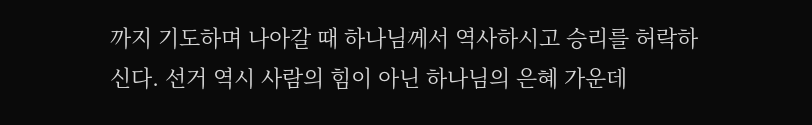까지 기도하며 나아갈 때 하나님께서 역사하시고 승리를 허락하신다. 선거 역시 사람의 힘이 아닌 하나님의 은혜 가운데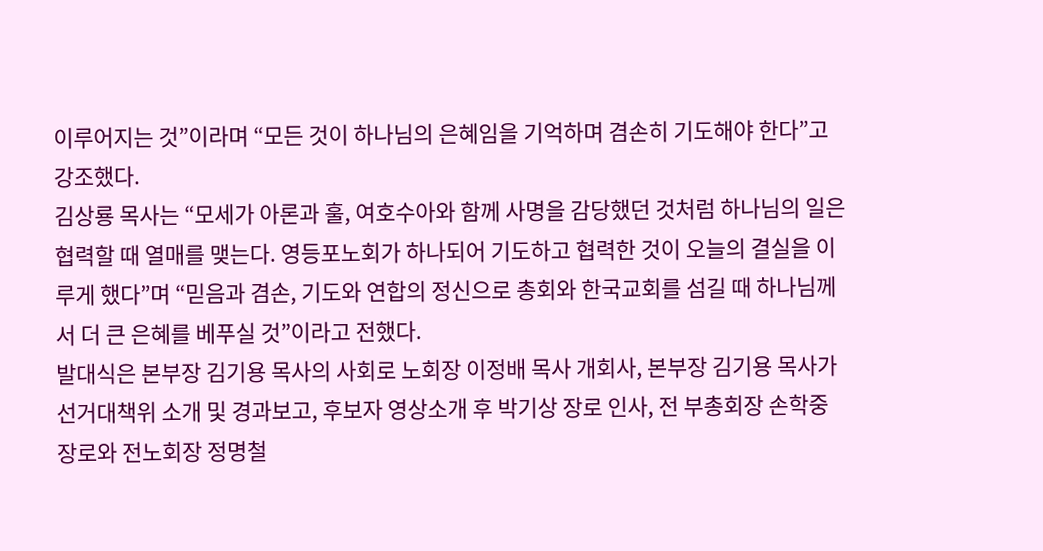이루어지는 것”이라며 “모든 것이 하나님의 은혜임을 기억하며 겸손히 기도해야 한다”고 강조했다.
김상룡 목사는 “모세가 아론과 훌, 여호수아와 함께 사명을 감당했던 것처럼 하나님의 일은 협력할 때 열매를 맺는다. 영등포노회가 하나되어 기도하고 협력한 것이 오늘의 결실을 이루게 했다”며 “믿음과 겸손, 기도와 연합의 정신으로 총회와 한국교회를 섬길 때 하나님께서 더 큰 은혜를 베푸실 것”이라고 전했다.
발대식은 본부장 김기용 목사의 사회로 노회장 이정배 목사 개회사, 본부장 김기용 목사가 선거대책위 소개 및 경과보고, 후보자 영상소개 후 박기상 장로 인사, 전 부총회장 손학중 장로와 전노회장 정명철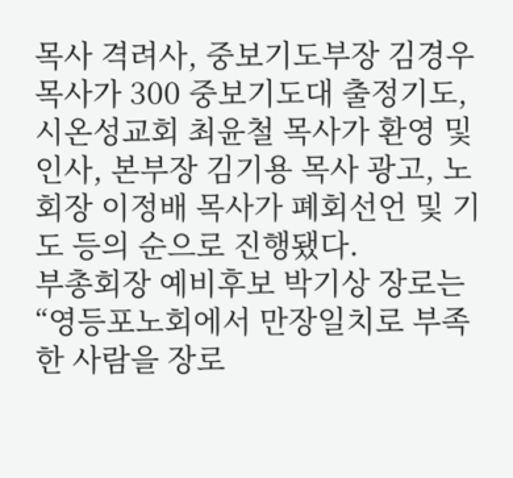목사 격려사, 중보기도부장 김경우 목사가 300 중보기도대 출정기도, 시온성교회 최윤철 목사가 환영 및 인사, 본부장 김기용 목사 광고, 노회장 이정배 목사가 폐회선언 및 기도 등의 순으로 진행됐다.
부총회장 예비후보 박기상 장로는 “영등포노회에서 만장일치로 부족한 사람을 장로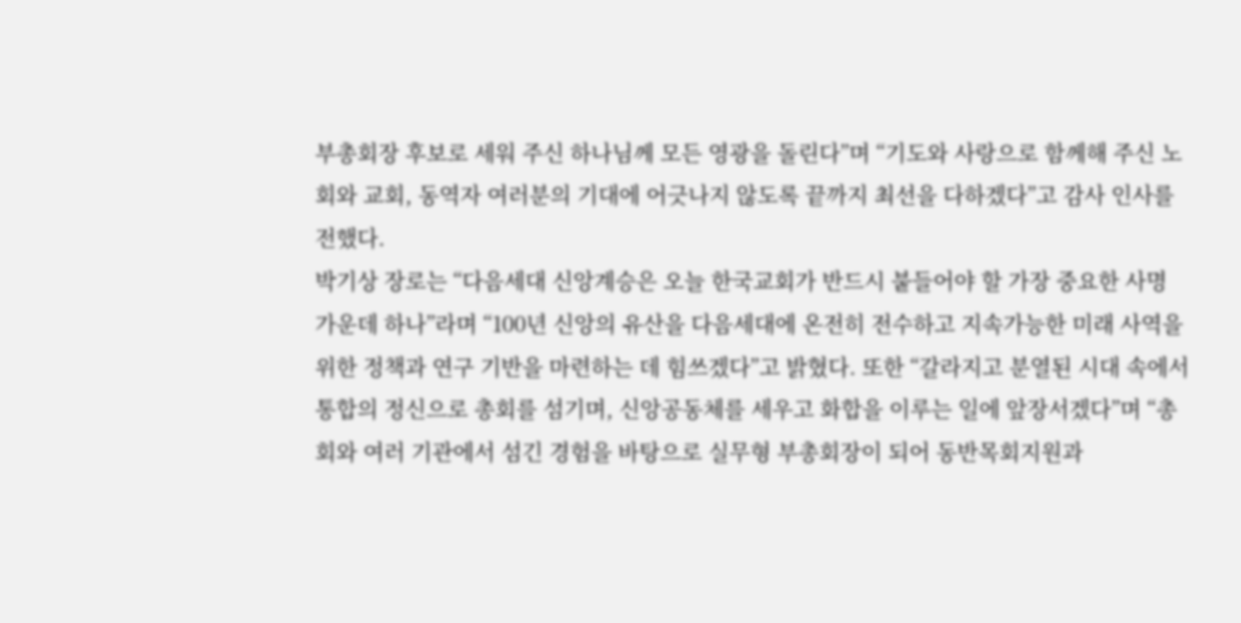부총회장 후보로 세워 주신 하나님께 모든 영광을 돌린다”며 “기도와 사랑으로 함께해 주신 노회와 교회, 동역자 여러분의 기대에 어긋나지 않도록 끝까지 최선을 다하겠다”고 감사 인사를 전했다.
박기상 장로는 “다음세대 신앙계승은 오늘 한국교회가 반드시 붙들어야 할 가장 중요한 사명 가운데 하나”라며 “100년 신앙의 유산을 다음세대에 온전히 전수하고 지속가능한 미래 사역을 위한 정책과 연구 기반을 마련하는 데 힘쓰겠다”고 밝혔다. 또한 “갈라지고 분열된 시대 속에서 통합의 정신으로 총회를 섬기며, 신앙공동체를 세우고 화합을 이루는 일에 앞장서겠다”며 “총회와 여러 기관에서 섬긴 경험을 바탕으로 실무형 부총회장이 되어 동반목회지원과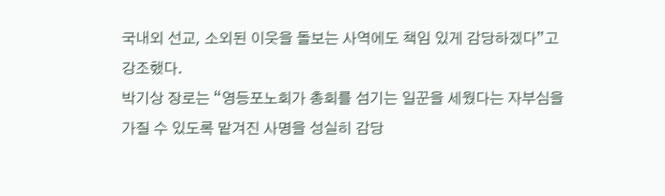국내외 선교, 소외된 이웃을 돌보는 사역에도 책임 있게 감당하겠다”고 강조했다.
박기상 장로는 “영등포노회가 총회를 섬기는 일꾼을 세웠다는 자부심을 가질 수 있도록 맡겨진 사명을 성실히 감당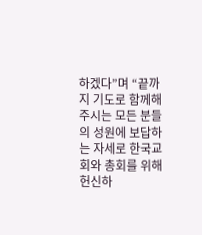하겠다”며 “끝까지 기도로 함께해 주시는 모든 분들의 성원에 보답하는 자세로 한국교회와 총회를 위해 헌신하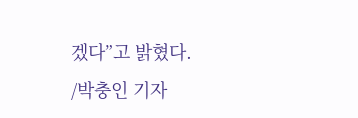겠다”고 밝혔다.
/박충인 기자